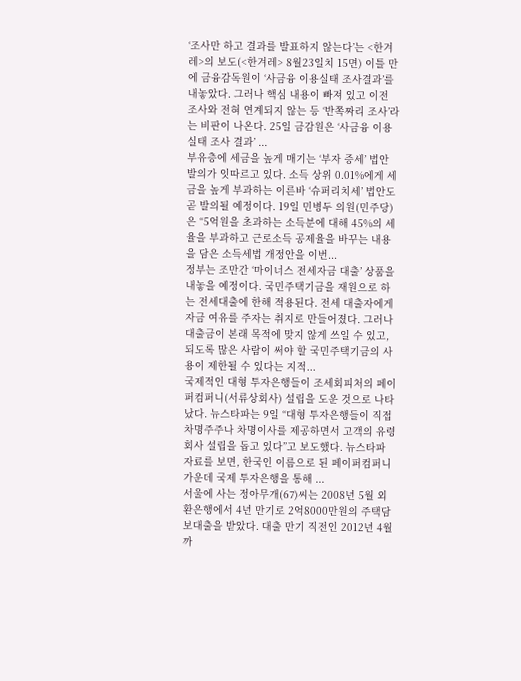‘조사만 하고 결과를 발표하지 않는다’는 <한겨레>의 보도(<한겨레> 8월23일치 15면) 이틀 만에 금융감독원이 ‘사금융 이용실태 조사결과’를 내놓았다. 그러나 핵심 내용이 빠져 있고 이전 조사와 전혀 연계되지 않는 등 ‘반쪽짜리 조사’라는 비판이 나온다. 25일 금감원은 ‘사금융 이용실태 조사 결과’ ...
부유층에 세금을 높게 매기는 ‘부자 증세’ 법안 발의가 잇따르고 있다. 소득 상위 0.01%에게 세금을 높게 부과하는 이른바 ‘슈퍼리치세’ 법안도 곧 발의될 예정이다. 19일 민병두 의원(민주당)은 “5억원을 초과하는 소득분에 대해 45%의 세율을 부과하고 근로소득 공제율을 바꾸는 내용을 담은 소득세법 개정안을 이번...
정부는 조만간 ‘마이너스 전세자금 대출’ 상품을 내놓을 예정이다. 국민주택기금을 재원으로 하는 전세대출에 한해 적용된다. 전세 대출자에게 자금 여유를 주자는 취지로 만들어졌다. 그러나 대출금이 본래 목적에 맞지 않게 쓰일 수 있고, 되도록 많은 사람이 써야 할 국민주택기금의 사용이 제한될 수 있다는 지적...
국제적인 대형 투자은행들이 조세회피처의 페이퍼컴퍼니(서류상회사) 설립을 도운 것으로 나타났다. 뉴스타파는 9일 “대형 투자은행들이 직접 차명주주나 차명이사를 제공하면서 고객의 유령회사 설립을 돕고 있다”고 보도했다. 뉴스타파 자료를 보면, 한국인 이름으로 된 페이퍼컴퍼니 가운데 국제 투자은행을 통해 ...
서울에 사는 정아무개(67)씨는 2008년 5월 외환은행에서 4년 만기로 2억8000만원의 주택담보대출을 받았다. 대출 만기 직전인 2012년 4월까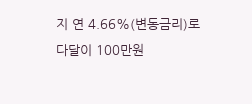지 연 4.66%(변동금리)로 다달이 100만원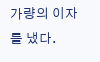가량의 이자를 냈다.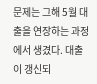문제는 그해 5월 대출을 연장하는 과정에서 생겼다. 대출이 갱신되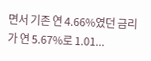면서 기존 연 4.66%였던 금리가 연 5.67%로 1.01...